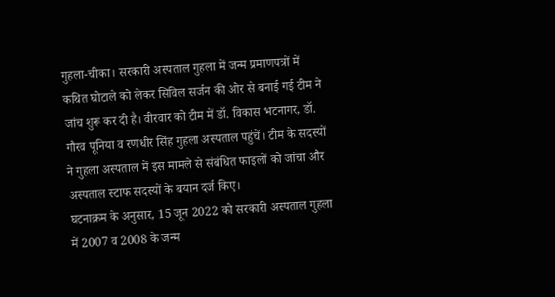गुहला-चीका। सरकारी अस्पताल गुहला में जन्म प्रमाणपत्रों में कथित घोटाले को लेकर सिविल सर्जन की ओर से बनाई गई टीम ने जांच शुरू कर दी है। वीरवार को टीम में डॉ. विकास भटनागर, डॉ. गौरव पूनिया व रणधीर सिंह गुहला अस्पताल पहुंचें। टीम के सदस्यों ने गुहला अस्पताल में इस मामले से संबंधित फाइलों को जांचा और अस्पताल स्टाफ सदस्यों के बयान दर्ज किए।
घटनाक्रम के अनुसार, 15 जून 2022 को सरकारी अस्पताल गुहला में 2007 व 2008 के जन्म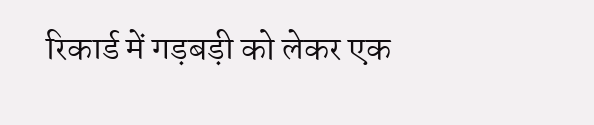रिकार्ड में गड़बड़ी को लेकर एक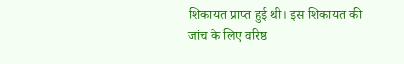शिकायत प्राप्त हुई थी। इस शिकायत की जांच के लिए वरिष्ठ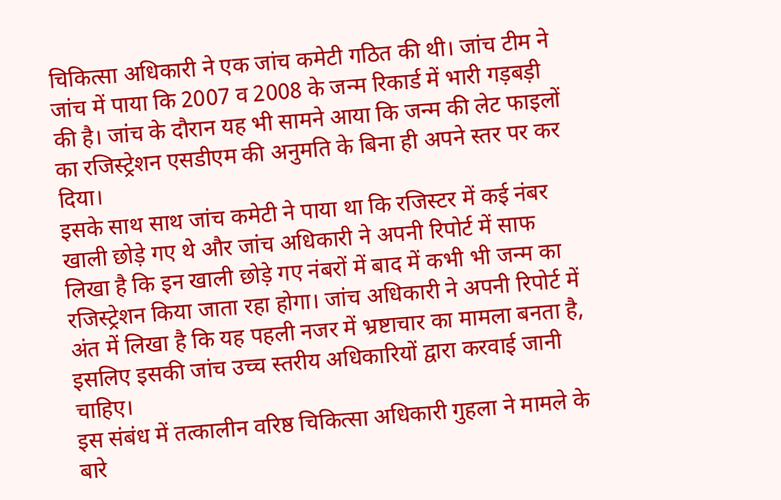चिकित्सा अधिकारी ने एक जांच कमेटी गठित की थी। जांच टीम ने जांच में पाया कि 2007 व 2008 के जन्म रिकार्ड में भारी गड़बड़ी की है। जांच के दौरान यह भी सामने आया कि जन्म की लेट फाइलों का रजिस्ट्रेशन एसडीएम की अनुमति के बिना ही अपने स्तर पर कर दिया।
इसके साथ साथ जांच कमेटी ने पाया था कि रजिस्टर में कई नंबर खाली छोड़े गए थे और जांच अधिकारी ने अपनी रिपोर्ट में साफ लिखा है कि इन खाली छोड़े गए नंबरों में बाद में कभी भी जन्म का रजिस्ट्रेशन किया जाता रहा होगा। जांच अधिकारी ने अपनी रिपोर्ट में अंत में लिखा है कि यह पहली नजर में भ्रष्टाचार का मामला बनता है, इसलिए इसकी जांच उच्च स्तरीय अधिकारियों द्वारा करवाई जानी चाहिए।
इस संबंध में तत्कालीन वरिष्ठ चिकित्सा अधिकारी गुहला ने मामले के बारे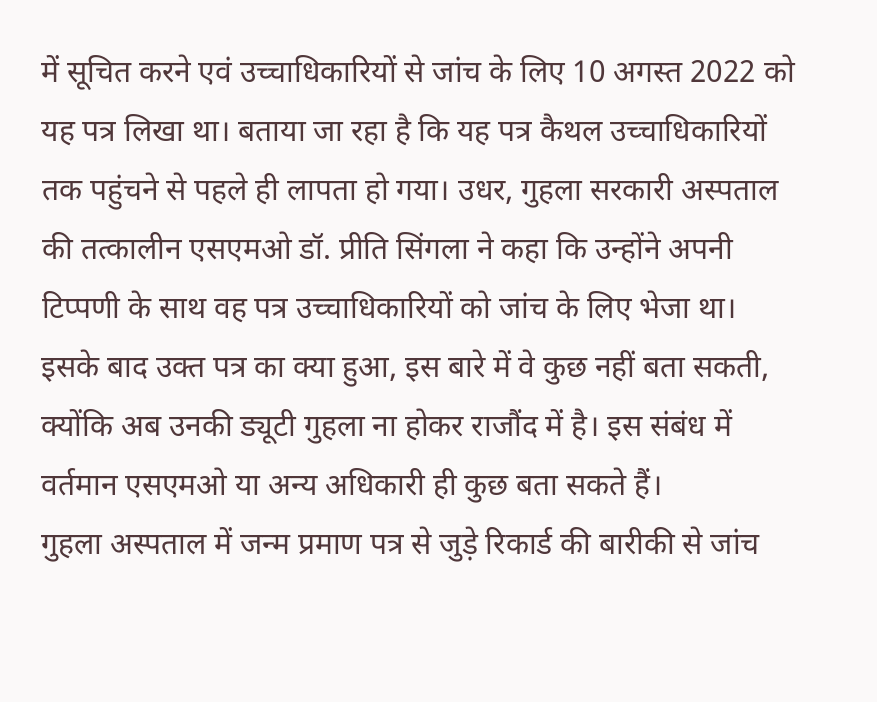में सूचित करने एवं उच्चाधिकारियों से जांच के लिए 10 अगस्त 2022 को यह पत्र लिखा था। बताया जा रहा है कि यह पत्र कैथल उच्चाधिकारियों तक पहुंचने से पहले ही लापता हो गया। उधर, गुहला सरकारी अस्पताल की तत्कालीन एसएमओ डॉ. प्रीति सिंगला ने कहा कि उन्होंने अपनी टिप्पणी के साथ वह पत्र उच्चाधिकारियों को जांच के लिए भेजा था। इसके बाद उक्त पत्र का क्या हुआ, इस बारे में वे कुछ नहीं बता सकती, क्योंकि अब उनकी ड्यूटी गुहला ना होकर राजौंद में है। इस संबंध में वर्तमान एसएमओ या अन्य अधिकारी ही कुछ बता सकते हैं।
गुहला अस्पताल में जन्म प्रमाण पत्र से जुड़े रिकार्ड की बारीकी से जांच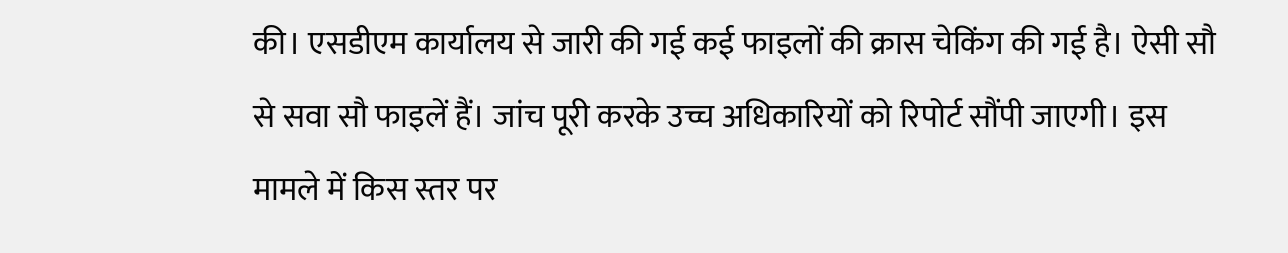की। एसडीएम कार्यालय से जारी की गई कई फाइलों की क्रास चेकिंग की गई है। ऐसी सौ से सवा सौ फाइलें हैं। जांच पूरी करके उच्च अधिकारियों को रिपोर्ट सौंपी जाएगी। इस मामले में किस स्तर पर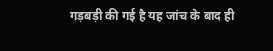गड़बड़ी की गई है यह जांच के बाद ही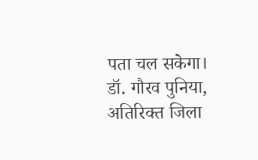पता चल सकेगा।
डॉ. गौरव पुनिया, अतिरिक्त जिला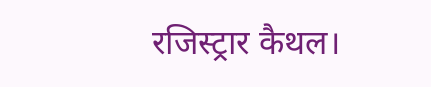रजिस्ट्रार कैथल।